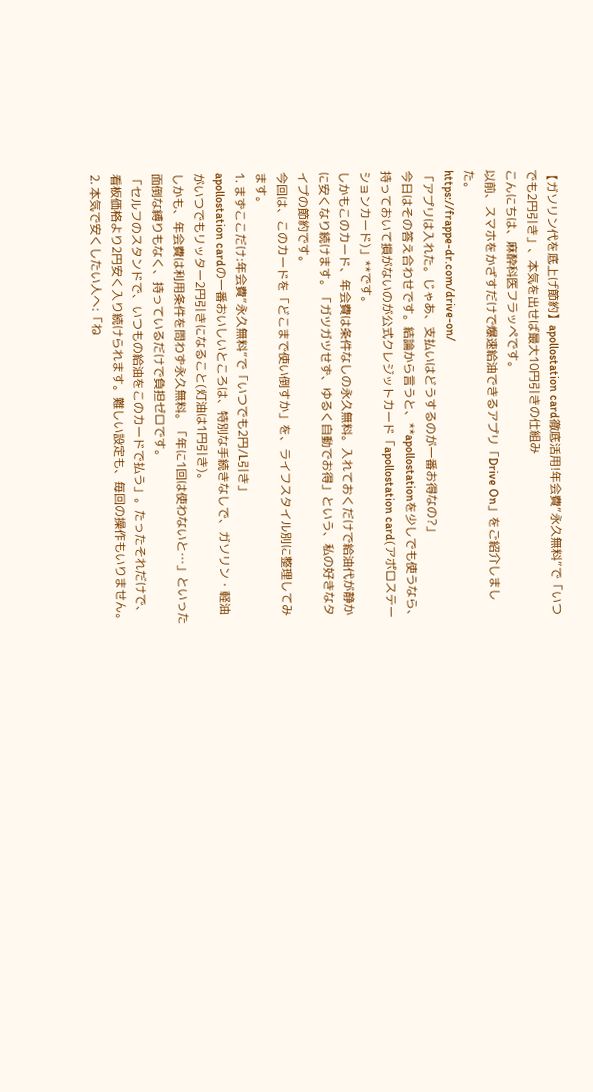【ガソリン代を底上げ節約】apollostation card徹底活用!年会費”永久無料”で「いつでも2円引き」、本気を出せば最大10円引きの仕組み
こんにちは、麻酔科医フラッペです。
以前、スマホをかざすだけで爆速給油できるアプリ「Drive On」をご紹介しました。
https://frappe-dr.com/drive-on/
「アプリは入れた。じゃあ、支払いはどうするのが一番お得なの?」
今日はその答え合わせです。結論から言うと、**apollostationを少しでも使うなら、持っておいて損がないのが公式クレジットカード「apollostation card(アポロステーションカード)」**です。
しかもこのカード、年会費は条件なしの永久無料。入れておくだけで給油代が静かに安くなり続けます。「ガツガツせず、ゆるく自動でお得」という、私の好きなタイプの節約です。
今回は、このカードを「どこまで使い倒すか」を、ライフスタイル別に整理してみます。
1. まずここだけ:年会費”永久無料”で「いつでも2円/L引き」
apollostation cardの一番おいしいところは、特別な手続きなしで、ガソリン・軽油がいつでもリッター2円引きになること(灯油は1円引き)。
しかも、年会費は利用条件を問わず永久無料。「年に1回は使わないと…」といった面倒な縛りもなく、持っているだけで負担ゼロです。
「セルフのスタンドで、いつもの給油をこのカードで払う」。たったそれだけで、看板価格より2円安く入り続けられます。難しい設定も、毎回の操作もいりません。
2. 本気で安くしたい人へ:「ね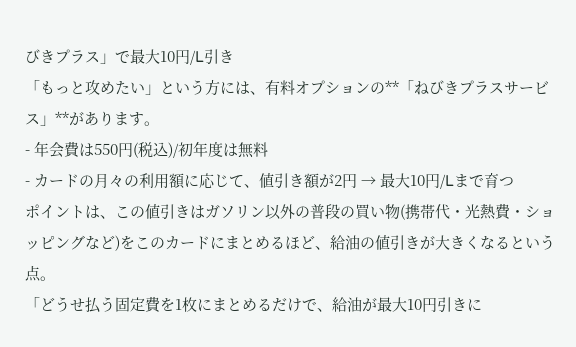びきプラス」で最大10円/L引き
「もっと攻めたい」という方には、有料オプションの**「ねびきプラスサービス」**があります。
- 年会費は550円(税込)/初年度は無料
- カードの月々の利用額に応じて、値引き額が2円 → 最大10円/Lまで育つ
ポイントは、この値引きはガソリン以外の普段の買い物(携帯代・光熱費・ショッピングなど)をこのカードにまとめるほど、給油の値引きが大きくなるという点。
「どうせ払う固定費を1枚にまとめるだけで、給油が最大10円引きに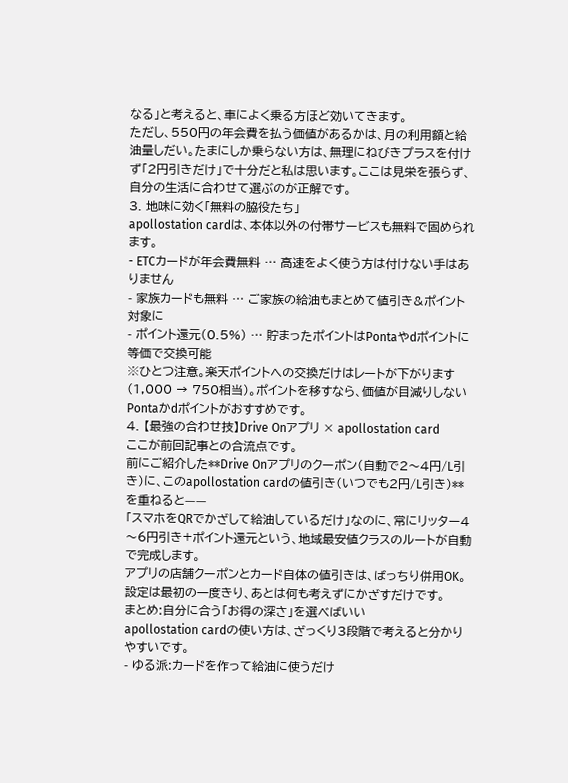なる」と考えると、車によく乗る方ほど効いてきます。
ただし、550円の年会費を払う価値があるかは、月の利用額と給油量しだい。たまにしか乗らない方は、無理にねびきプラスを付けず「2円引きだけ」で十分だと私は思います。ここは見栄を張らず、自分の生活に合わせて選ぶのが正解です。
3. 地味に効く「無料の脇役たち」
apollostation cardは、本体以外の付帯サービスも無料で固められます。
- ETCカードが年会費無料 … 高速をよく使う方は付けない手はありません
- 家族カードも無料 … ご家族の給油もまとめて値引き&ポイント対象に
- ポイント還元(0.5%) … 貯まったポイントはPontaやdポイントに等価で交換可能
※ひとつ注意。楽天ポイントへの交換だけはレートが下がります(1,000 → 750相当)。ポイントを移すなら、価値が目減りしないPontaかdポイントがおすすめです。
4. 【最強の合わせ技】Drive Onアプリ × apollostation card
ここが前回記事との合流点です。
前にご紹介した**Drive Onアプリのクーポン(自動で2〜4円/L引き)に、このapollostation cardの値引き(いつでも2円/L引き)**を重ねると——
「スマホをQRでかざして給油しているだけ」なのに、常にリッター4〜6円引き+ポイント還元という、地域最安値クラスのルートが自動で完成します。
アプリの店舗クーポンとカード自体の値引きは、ばっちり併用OK。設定は最初の一度きり、あとは何も考えずにかざすだけです。
まとめ:自分に合う「お得の深さ」を選べばいい
apollostation cardの使い方は、ざっくり3段階で考えると分かりやすいです。
- ゆる派:カードを作って給油に使うだけ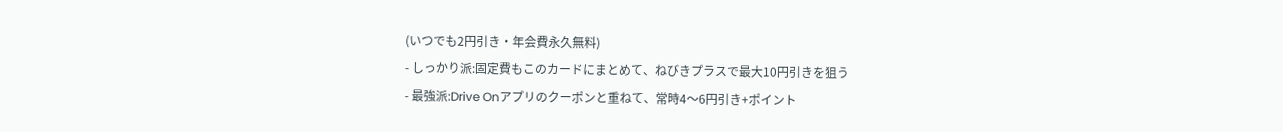(いつでも2円引き・年会費永久無料)
- しっかり派:固定費もこのカードにまとめて、ねびきプラスで最大10円引きを狙う
- 最強派:Drive Onアプリのクーポンと重ねて、常時4〜6円引き+ポイント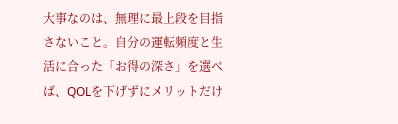大事なのは、無理に最上段を目指さないこと。自分の運転頻度と生活に合った「お得の深さ」を選べば、QOLを下げずにメリットだけ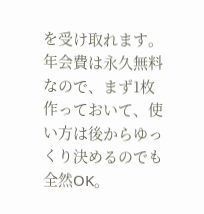を受け取れます。
年会費は永久無料なので、まず1枚作っておいて、使い方は後からゆっくり決めるのでも全然OK。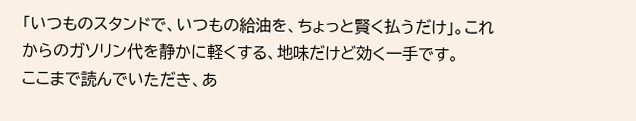「いつものスタンドで、いつもの給油を、ちょっと賢く払うだけ」。これからのガソリン代を静かに軽くする、地味だけど効く一手です。
ここまで読んでいただき、あ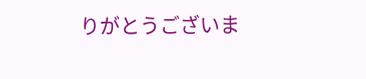りがとうございま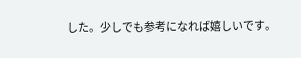した。少しでも参考になれば嬉しいです。